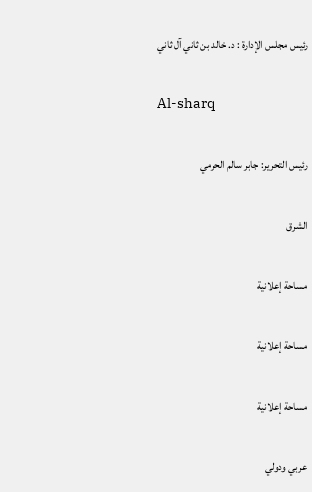رئيس مجلس الإدارة : د. خالد بن ثاني آل ثاني

Al-sharq

رئيس التحرير: جابر سالم الحرمي

الشرق

مساحة إعلانية

مساحة إعلانية

مساحة إعلانية

عربي ودولي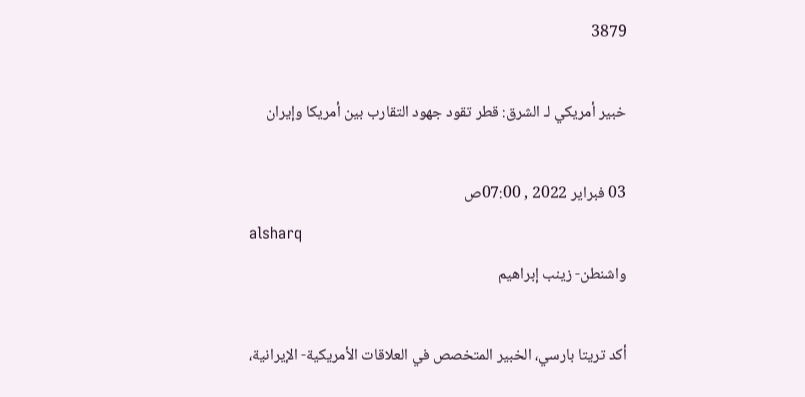3879

خبير أمريكي لـ الشرق: قطر تقود جهود التقارب بين أمريكا وإيران

03 فبراير 2022 , 07:00ص
alsharq
واشنطن- زينب إبراهيم

أكد تريتا بارسي، الخبير المتخصص في العلاقات الأمريكية- الإيرانية،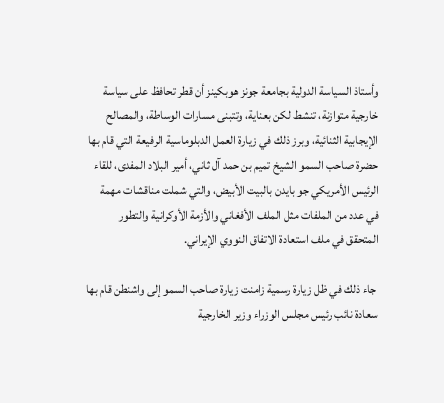وأستاذ السياسة الدولية بجامعة جونز هوبكينز أن قطر تحافظ على سياسة خارجية متوازنة، تنشط لكن بعناية، وتتبنى مسارات الوساطة، والمصالح الإيجابية الثنائية، وبرز ذلك في زيارة العمل الدبلوماسية الرفيعة التي قام بها حضرة صاحب السمو الشيخ تميم بن حمد آل ثاني، أمير البلاد المفدى، للقاء الرئيس الأمريكي جو بايدن بالبيت الأبيض، والتي شملت مناقشات مهمة في عدد من الملفات مثل الملف الأفغاني والأزمة الأوكرانية والتطور المتحقق في ملف استعادة الاتفاق النووي الإيراني.

 جاء ذلك في ظل زيارة رسمية زامنت زيارة صاحب السمو إلى واشنطن قام بها سعادة نائب رئيس مجلس الوزراء وزير الخارجية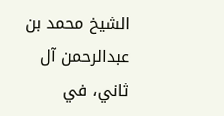الشيخ محمد بن عبدالرحمن آل ثاني، في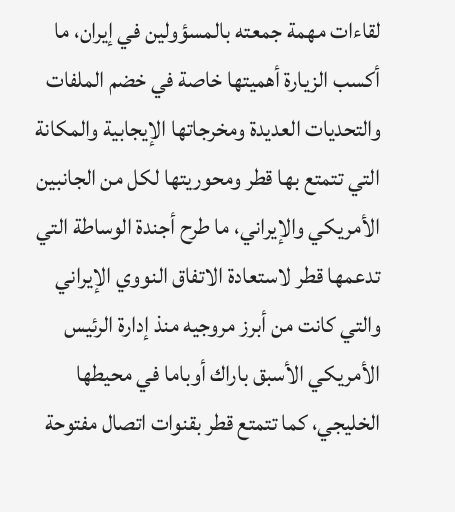لقاءات مهمة جمعته بالمسؤولين في إيران، ما أكسب الزيارة أهميتها خاصة في خضم الملفات والتحديات العديدة ومخرجاتها الإيجابية والمكانة التي تتمتع بها قطر ومحوريتها لكل من الجانبين الأمريكي والإيراني، ما طرح أجندة الوساطة التي تدعمها قطر لاستعادة الاتفاق النووي الإيراني والتي كانت من أبرز مروجيه منذ إدارة الرئيس الأمريكي الأسبق باراك أوباما في محيطها الخليجي، كما تتمتع قطر بقنوات اتصال مفتوحة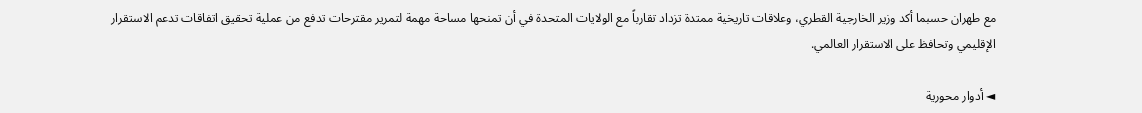مع طهران حسبما أكد وزير الخارجية القطري، وعلاقات تاريخية ممتدة تزداد تقارباً مع الولايات المتحدة في أن تمنحها مساحة مهمة لتمرير مقترحات تدفع من عملية تحقيق اتفاقات تدعم الاستقرار الإقليمي وتحافظ على الاستقرار العالمي.

◄ أدوار محورية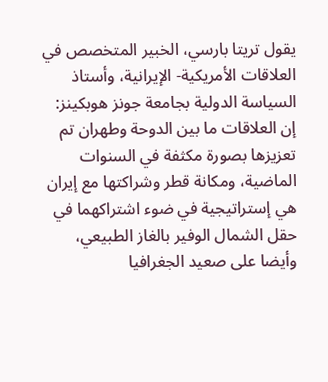يقول تريتا بارسي، الخبير المتخصص في العلاقات الأمريكية- الإيرانية، وأستاذ السياسة الدولية بجامعة جونز هوبكينز: إن العلاقات ما بين الدوحة وطهران تم تعزيزها بصورة مكثفة في السنوات الماضية، ومكانة قطر وشراكتها مع إيران هي إستراتيجية في ضوء اشتراكهما في حقل الشمال الوفير بالغاز الطبيعي، وأيضا على صعيد الجغرافيا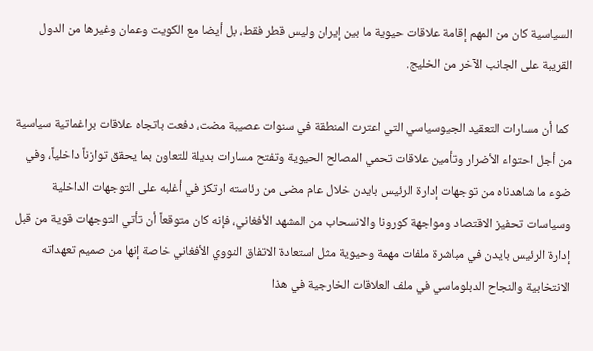السياسية كان من المهم إقامة علاقات حيوية ما بين إيران وليس قطر فقط، بل أيضا مع الكويت وعمان وغيرها من الدول القريبة على الجانب الآخر من الخليج.

 كما أن مسارات التعقيد الجيوسياسي التي اعترت المنطقة في سنوات عصيبة مضت، دفعت باتجاه علاقات براغماتية سياسية من أجل احتواء الأضرار وتأمين علاقات تحمي المصالح الحيوية وتفتح مسارات بديلة للتعاون بما يحقق توازناً داخلياً، وفي ضوء ما شاهدناه من توجهات إدارة الرئيس بايدن خلال عام مضى من رئاسته ارتكز في أغلبه على التوجهات الداخلية وسياسات تحفيز الاقتصاد ومواجهة كورونا والانسحاب من المشهد الأفغاني، فإنه كان متوقعاً أن تأتي التوجهات قوية من قبل إدارة الرئيس بايدن في مباشرة ملفات مهمة وحيوية مثل استعادة الاتفاق النووي الأفغاني خاصة إنها من صميم تعهداته الانتخابية والنجاح الدبلوماسي في ملف العلاقات الخارجية في هذا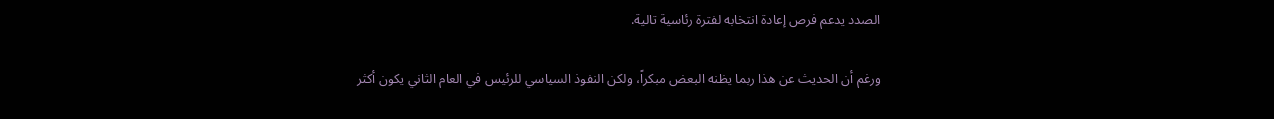الصدد يدعم فرص إعادة انتخابه لفترة رئاسية تالية.

ورغم أن الحديث عن هذا ربما يظنه البعض مبكراً، ولكن النفوذ السياسي للرئيس في العام الثاني يكون أكثر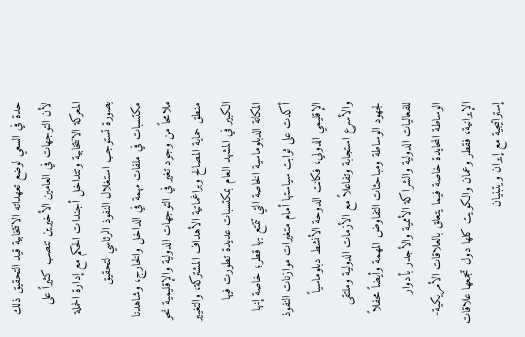حدة في السعي لوضع تعهداته الانتخابية قيد التحقيق ذلك لأن التوجهات في العامين الأخيرين تنصب كثيراً على المعركة الانتخابية وتتداخل أجندات الحكم مع إدارة الحملة بصورة تستوجب استغلال النفوذ الرئاسي لتحقيق مكتسبات في ملفات مهمة في الداخل والخارج، وشاهدنا ملامحاً من وجود تغير في التوجهات الدولية والإقليمية نحو منطق حماية المصالح وبراغماتية الأهداف المشتركة، والتغيير الكبير في المشهد العام بمكتسبات عديدة تطورت فيها المكانة الدبلوماسية الخاصة التي تتمتع بها قطر؛ خاصة إنها أكدت على ثوابت سياستها أمام متغيرات موازنات النفوذ الإقليمي الدولي، فكانت الدوحة الأنشط دبلوماسياً والأسرع استجابة وتفاعلاً مع الأزمات الدولية وملتقى لجهود الوساطة ومباحثات التفاوض المهمة وأيضاً محفلاً للفعاليات الدولية والشراكة الأممية والأجدر بأدوار الوساطة المحايدة خاصة فيما يتعلق بالعلاقات الأمريكية- الإيرانية، فقطر وعمان والكويت كلها دول تجمعها علاقات إستراتيجية مع إيران ويتبنيان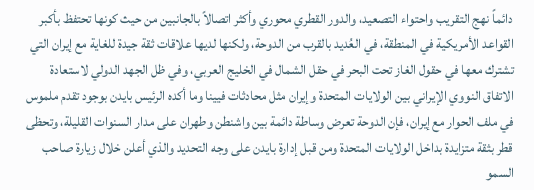دائماً نهج التقريب واحتواء التصعيد، والدور القطري محوري وأكثر اتصالاً بالجانبين من حيث كونها تحتفظ بأكبر القواعد الأمريكية في المنطقة، في العُديد بالقرب من الدوحة، ولكنها لديها علاقات ثقة جيدة للغاية مع إيران التي تشترك معها في حقول الغاز تحت البحر في حقل الشمال في الخليج العربي، وفي ظل الجهد الدولي لاستعادة الاتفاق النووي الإيراني بين الولايات المتحدة وإيران مثل محادثات فيينا وما أكده الرئيس بايدن بوجود تقدم ملموس في ملف الحوار مع إيران، فإن الدوحة تعرض وساطة دائمة بين واشنطن وطهران على مدار السنوات القليلة، وتحظى قطر بثقة متزايدة بداخل الولايات المتحدة ومن قبل إدارة بايدن على وجه التحديد والذي أعلن خلال زيارة صاحب السمو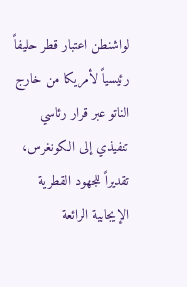لواشنطن اعتبار قطر حليفاً رئيسياً لأمريكا من خارج الناتو عبر قرار رئاسي تنفيذي إلى الكونغرس، تقديراً للجهود القطرية الإيجابية الرائعة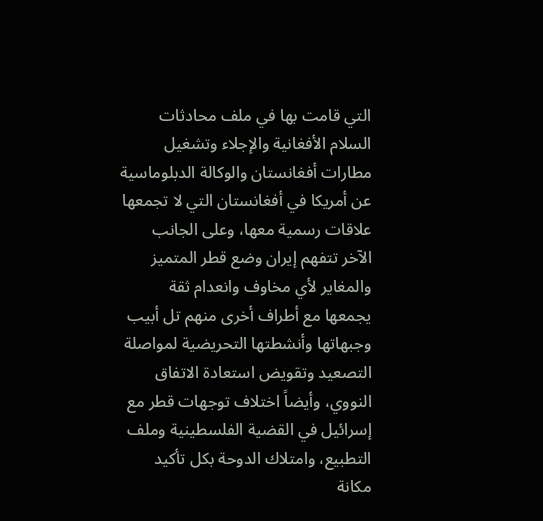التي قامت بها في ملف محادثات السلام الأفغانية والإجلاء وتشغيل مطارات أفغانستان والوكالة الدبلوماسية عن أمريكا في أفغانستان التي لا تجمعها علاقات رسمية معها، وعلى الجانب الآخر تتفهم إيران وضع قطر المتميز والمغاير لأي مخاوف وانعدام ثقة يجمعها مع أطراف أخرى منهم تل أبيب وجبهاتها وأنشطتها التحريضية لمواصلة التصعيد وتقويض استعادة الاتفاق النووي، وأيضاً اختلاف توجهات قطر مع إسرائيل في القضية الفلسطينية وملف التطبيع، وامتلاك الدوحة بكل تأكيد مكانة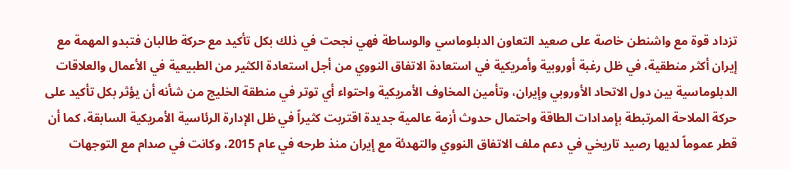تزداد قوة مع واشنطن خاصة على صعيد التعاون الدبلوماسي والوساطة فهي نجحت في ذلك بكل تأكيد مع حركة طالبان فتبدو المهمة مع إيران أكثر منطقية، في ظل رغبة أوروبية وأمريكية في استعادة الاتفاق النووي من أجل استعادة الكثير من الطبيعية في الأعمال والعلاقات الدبلوماسية بين دول الاتحاد الأوروبي وإيران، وتأمين المخاوف الأمريكية واحتواء أي توتر في منطقة الخليج من شأنه أن يؤثر بكل تأكيد على حركة الملاحة المرتبطة بإمدادات الطاقة واحتمال حدوث أزمة عالمية جديدة اقتربت كثيراً في ظل الإدارة الرئاسية الأمريكية السابقة، كما أن قطر عموماً لديها رصيد تاريخي في دعم ملف الاتفاق النووي والتهدئة مع إيران منذ طرحه في عام 2015، وكانت في صدام مع التوجهات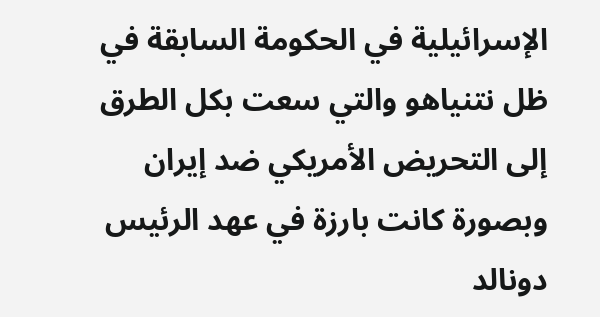الإسرائيلية في الحكومة السابقة في ظل نتنياهو والتي سعت بكل الطرق إلى التحريض الأمريكي ضد إيران وبصورة كانت بارزة في عهد الرئيس دونالد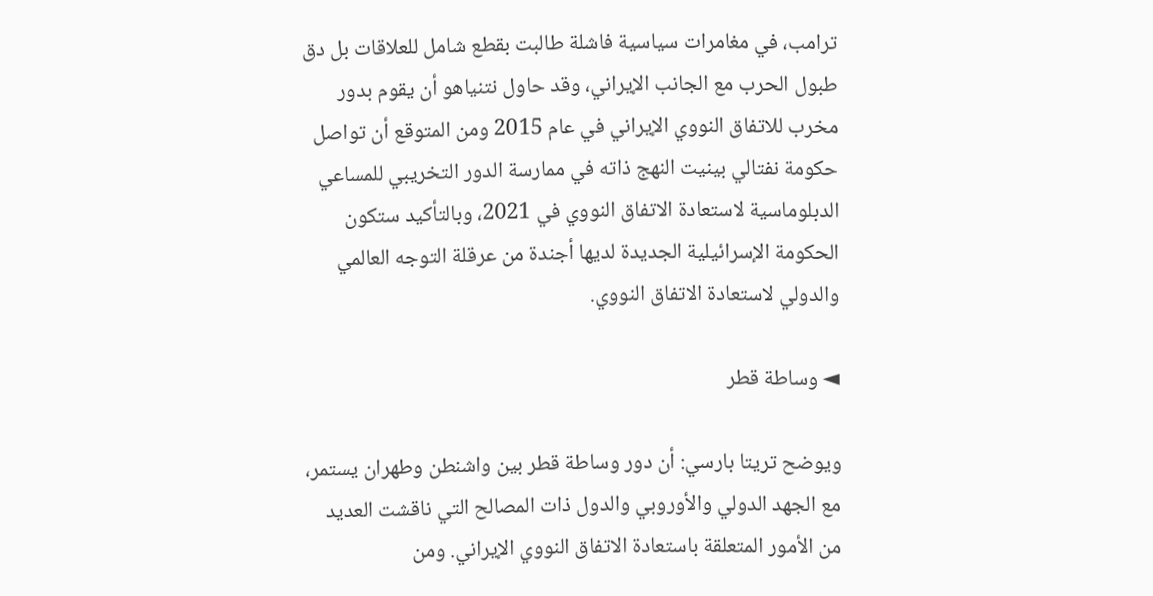ترامب، في مغامرات سياسية فاشلة طالبت بقطع شامل للعلاقات بل دق طبول الحرب مع الجانب الإيراني، وقد حاول نتنياهو أن يقوم بدور مخرب للاتفاق النووي الإيراني في عام 2015 ومن المتوقع أن تواصل حكومة نفتالي بينيت النهج ذاته في ممارسة الدور التخريبي للمساعي الدبلوماسية لاستعادة الاتفاق النووي في 2021، وبالتأكيد ستكون الحكومة الإسرائيلية الجديدة لديها أجندة من عرقلة التوجه العالمي والدولي لاستعادة الاتفاق النووي.

◄ وساطة قطر

ويوضح تريتا بارسي: أن دور وساطة قطر بين واشنطن وطهران يستمر، مع الجهد الدولي والأوروبي والدول ذات المصالح التي ناقشت العديد من الأمور المتعلقة باستعادة الاتفاق النووي الإيراني. ومن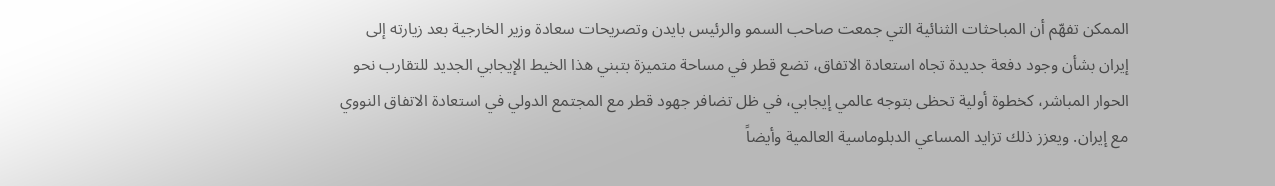الممكن تفهّم أن المباحثات الثنائية التي جمعت صاحب السمو والرئيس بايدن وتصريحات سعادة وزير الخارجية بعد زيارته إلى إيران بشأن وجود دفعة جديدة تجاه استعادة الاتفاق، تضع قطر في مساحة متميزة بتبني هذا الخيط الإيجابي الجديد للتقارب نحو الحوار المباشر، كخطوة أولية تحظى بتوجه عالمي إيجابي، في ظل تضافر جهود قطر مع المجتمع الدولي في استعادة الاتفاق النووي مع إيران. ويعزز ذلك تزايد المساعي الدبلوماسية العالمية وأيضاً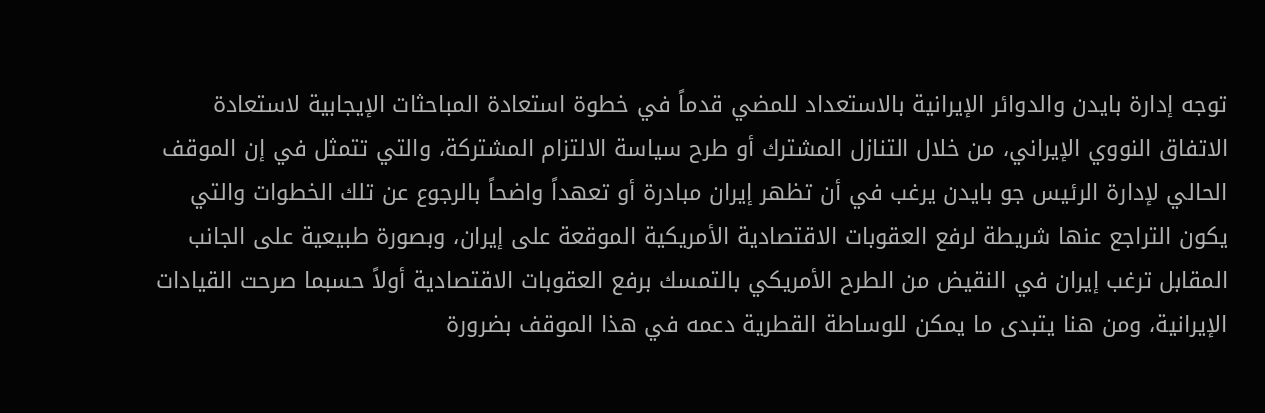توجه إدارة بايدن والدوائر الإيرانية بالاستعداد للمضي قدماً في خطوة استعادة المباحثات الإيجابية لاستعادة الاتفاق النووي الإيراني، من خلال التنازل المشترك أو طرح سياسة الالتزام المشتركة، والتي تتمثل في إن الموقف الحالي لإدارة الرئيس جو بايدن يرغب في أن تظهر إيران مبادرة أو تعهداً واضحاً بالرجوع عن تلك الخطوات والتي يكون التراجع عنها شريطة لرفع العقوبات الاقتصادية الأمريكية الموقعة على إيران، وبصورة طبيعية على الجانب المقابل ترغب إيران في النقيض من الطرح الأمريكي بالتمسك برفع العقوبات الاقتصادية أولاً حسبما صرحت القيادات الإيرانية، ومن هنا يتبدى ما يمكن للوساطة القطرية دعمه في هذا الموقف بضرورة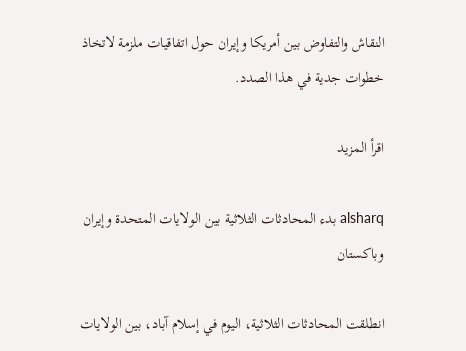النقاش والتفاوض بين أمريكا وإيران حول اتفاقيات ملزمة لاتخاذ خطوات جدية في هذا الصدد.

اقرأ المزيد

alsharq بدء المحادثات الثلاثية بين الولايات المتحدة وإيران وباكستان

انطلقت المحادثات الثلاثية، اليوم في إسلام آباد، بين الولايات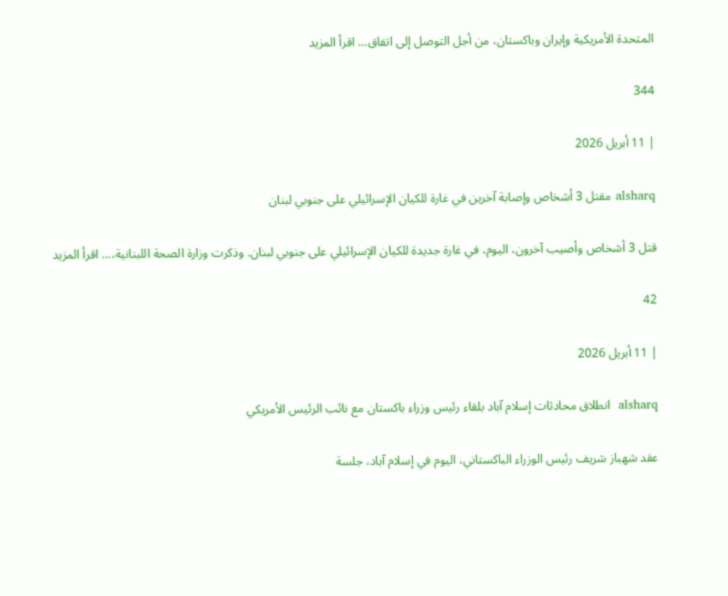المتحدة الأمريكية وإيران وباكستان، من أجل التوصل إلى اتفاق... اقرأ المزيد

344

| 11 أبريل 2026

alsharq مقتل 3 أشخاص وإصابة آخرين في غارة للكيان الإسرائيلي على جنوبي لبنان

قتل 3 أشخاص وأصيب آخرون، اليوم، في غارة جديدة للكيان الإسرائيلي على جنوبي لبنان. وذكرت وزارة الصحة اللبنانية،... اقرأ المزيد

42

| 11 أبريل 2026

alsharq  انطلاق محادثات إسلام آباد بلقاء رئيس وزراء باكستان مع نائب الرئيس الأمريكي

عقد شهباز شريف رئيس الوزراء الباكستاني، اليوم في إسلام آباد، جلسة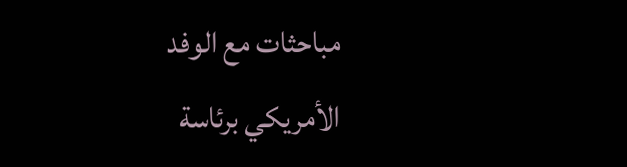مباحثات مع الوفد الأمريكي برئاسة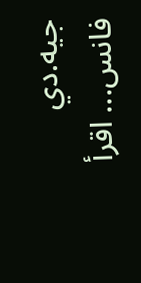جيه.دي فانس... اقرأ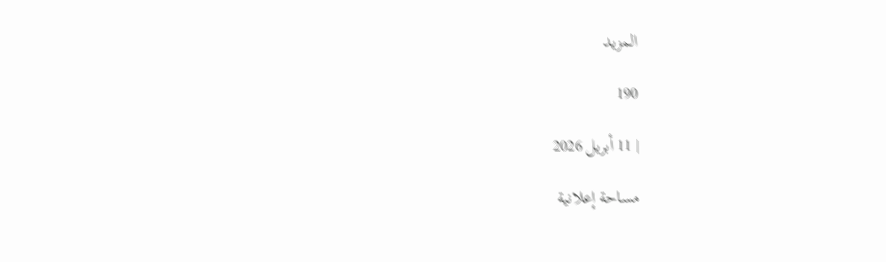المزيد

190

| 11 أبريل 2026

مساحة إعلانية